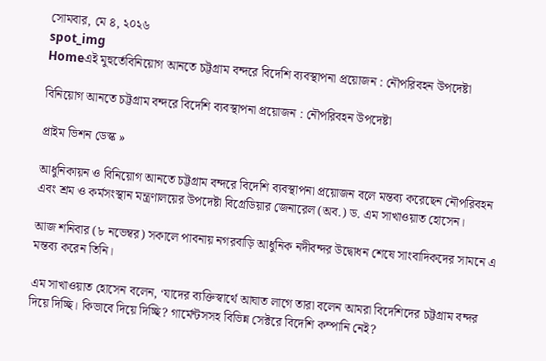সোমবার, মে ৪, ২০২৬
spot_img
Homeএই মুহুর্তেবিনিয়োগ আনতে চট্টগ্রাম বন্দরে বিদেশি ব্যবস্থাপনা প্রয়োজন : নৌপরিবহন উপদেষ্টা

বিনিয়োগ আনতে চট্টগ্রাম বন্দরে বিদেশি ব্যবস্থাপনা প্রয়োজন : নৌপরিবহন উপদেষ্টা

প্রাইম ভিশন ডেস্ক »

আধুনিকায়ন ও বিনিয়োগ আনতে চট্টগ্রাম বন্দরে বিদেশি ব্যবস্থাপনা প্রয়োজন বলে মন্তব্য করেছেন নৌপরিবহন এবং শ্রম ও কর্মসংস্থান মন্ত্রণালয়ের উপদেষ্টা বিগ্রেডিয়ার জেনারেল (অব.) ড. এম সাখাওয়াত হোসেন।

আজ শনিবার (৮ নভেম্বর) সকালে পাবনায় নগরবাড়ি আধুনিক নদীবন্দর উদ্বোধন শেষে সাংবাদিকদের সামনে এ মন্তব্য করেন তিনি।

এম সাখাওয়াত হোসেন বলেন, ‘যাদের ব্যক্তিস্বার্থে আঘাত লাগে তারা বলেন আমরা বিদেশিদের চট্টগ্রাম বন্দর দিয়ে দিচ্ছি। কিভাবে দিয়ে দিচ্ছি? গার্মেন্টসসহ বিভিন্ন সেক্টরে বিদেশি কম্পানি নেই?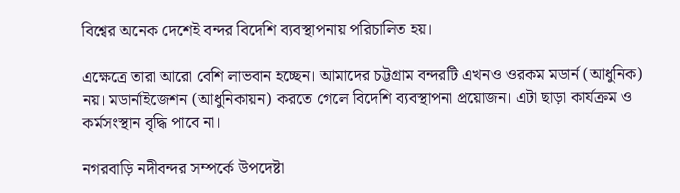বিশ্বের অনেক দেশেই বন্দর বিদেশি ব্যবস্থাপনায় পরিচালিত হয়।

এক্ষেত্রে তারা আরো বেশি লাভবান হচ্ছেন। আমাদের চট্টগ্রাম বন্দরটি এখনও ওরকম মডার্ন (আধুনিক) নয়। মডার্নাইজেশন (আধুনিকায়ন) করতে গেলে বিদেশি ব্যবস্থাপনা প্রয়োজন। এটা ছাড়া কার্যক্রম ও কর্মসংস্থান বৃদ্ধি পাবে না।

নগরবাড়ি নদীবন্দর সম্পর্কে উপদেষ্টা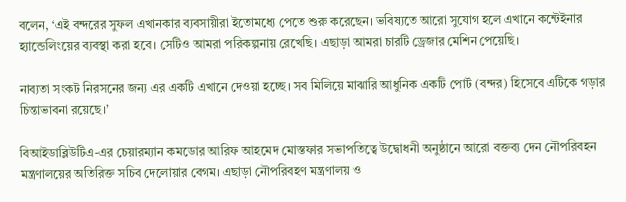বলেন, ‘এই বন্দরের সুফল এখানকার ব্যবসায়ীরা ইতোমধ্যে পেতে শুরু করেছেন। ভবিষ্যতে আরো সুযোগ হলে এখানে কন্টেইনার হ্যান্ডেলিংয়ের ব্যবস্থা করা হবে। সেটিও আমরা পরিকল্পনায় রেখেছি। এছাড়া আমরা চারটি ড্রেজার মেশিন পেয়েছি।

নাব্যতা সংকট নিরসনের জন্য এর একটি এখানে দেওয়া হচ্ছে। সব মিলিয়ে মাঝারি আধুনিক একটি পোর্ট (বন্দর) হিসেবে এটিকে গড়ার চিন্তাভাবনা রয়েছে।’

বিআইডাব্লিউটিএ-এর চেয়ারম্যান কমডোর আরিফ আহমেদ মোস্তফার সভাপতিত্বে উদ্বোধনী অনুষ্ঠানে আরো বক্তব্য দেন নৌপরিবহন মন্ত্রণালয়ের অতিরিক্ত সচিব দেলোয়ার বেগম। এছাড়া নৌপরিবহণ মন্ত্রণালয় ও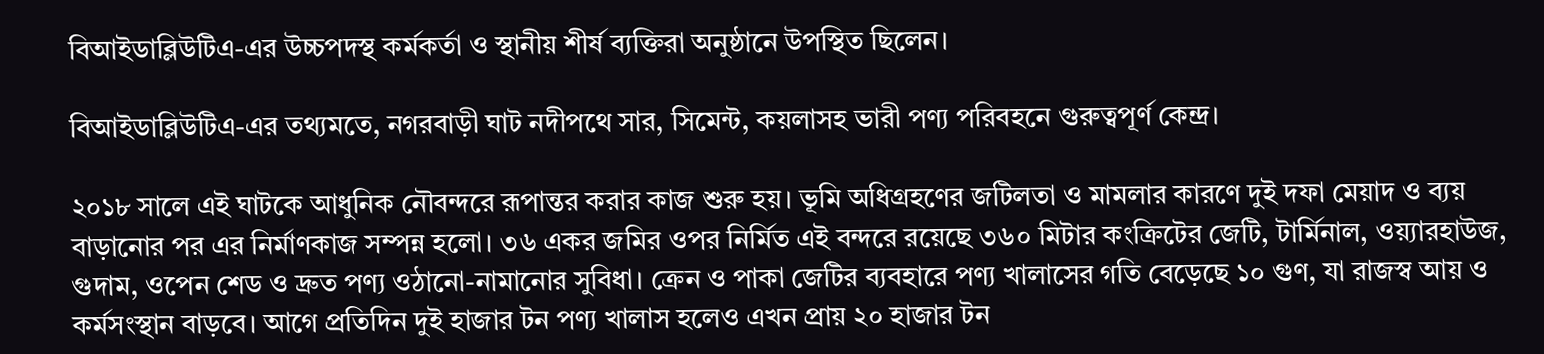বিআইডাব্লিউটিএ-এর উচ্চপদস্থ কর্মকর্তা ও স্থানীয় শীর্ষ ব্যক্তিরা অনুষ্ঠানে উপস্থিত ছিলেন।

বিআইডাব্লিউটিএ-এর তথ্যমতে, নগরবাড়ী ঘাট নদীপথে সার, সিমেন্ট, কয়লাসহ ভারী পণ্য পরিবহনে গুরুত্বপূর্ণ কেন্দ্র।

২০১৮ সালে এই ঘাটকে আধুনিক নৌবন্দরে রূপান্তর করার কাজ শুরু হয়। ভূমি অধিগ্রহণের জটিলতা ও মামলার কারণে দুই দফা মেয়াদ ও ব্যয় বাড়ানোর পর এর নির্মাণকাজ সম্পন্ন হলো। ৩৬ একর জমির ওপর নির্মিত এই বন্দরে রয়েছে ৩৬০ মিটার কংক্রিটের জেটি, টার্মিনাল, ওয়্যারহাউজ, গুদাম, ওপেন শেড ও দ্রুত পণ্য ওঠানো-নামানোর সুবিধা। ক্রেন ও পাকা জেটির ব্যবহারে পণ্য খালাসের গতি বেড়েছে ১০ গুণ, যা রাজস্ব আয় ও কর্মসংস্থান বাড়বে। আগে প্রতিদিন দুই হাজার টন পণ্য খালাস হলেও এখন প্রায় ২০ হাজার টন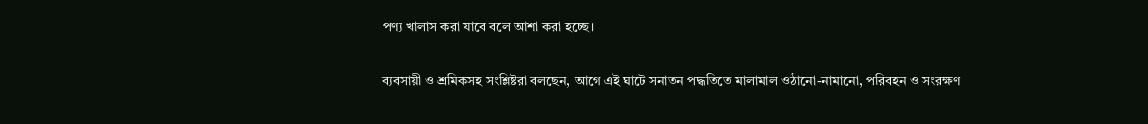পণ্য খালাস করা যাবে বলে আশা করা হচ্ছে।

ব্যবসায়ী ও শ্রমিকসহ সংশ্লিষ্টরা বলছেন, আগে এই ঘাটে সনাতন পদ্ধতিতে মালামাল ওঠানো-নামানো, পরিবহন ও সংরক্ষণ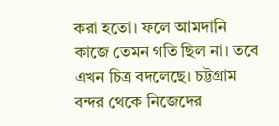করা হতো। ফলে আমদানি কাজে তেমন গতি ছিল না। তবে এখন চিত্র বদলেছে। চট্টগ্রাম বন্দর থেকে নিজেদের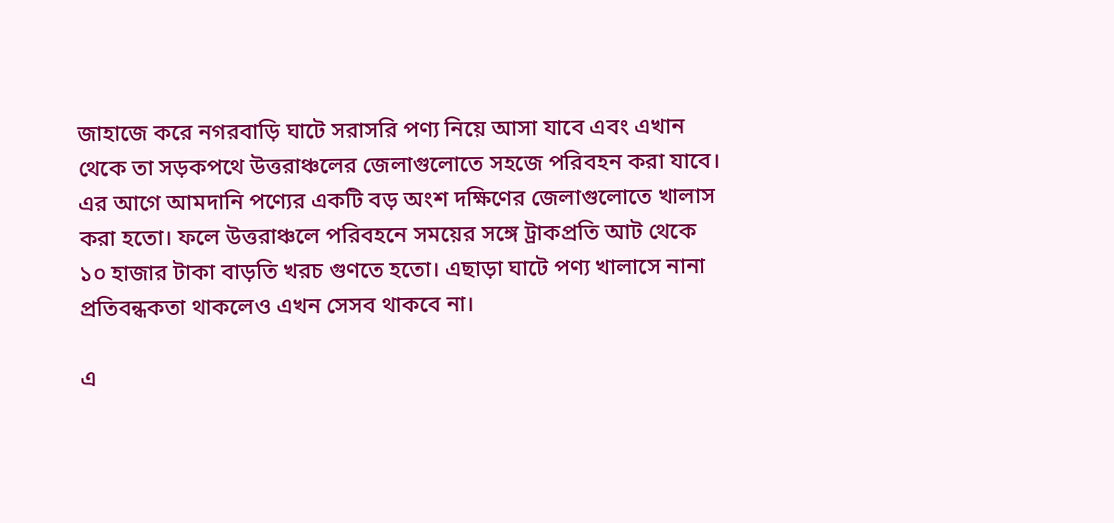জাহাজে করে নগরবাড়ি ঘাটে সরাসরি পণ্য নিয়ে আসা যাবে এবং এখান থেকে তা সড়কপথে উত্তরাঞ্চলের জেলাগুলোতে সহজে পরিবহন করা যাবে। এর আগে আমদানি পণ্যের একটি বড় অংশ দক্ষিণের জেলাগুলোতে খালাস করা হতো। ফলে উত্তরাঞ্চলে পরিবহনে সময়ের সঙ্গে ট্রাকপ্রতি আট থেকে ১০ হাজার টাকা বাড়তি খরচ গুণতে হতো। এছাড়া ঘাটে পণ্য খালাসে নানা প্রতিবন্ধকতা থাকলেও এখন সেসব থাকবে না।

এ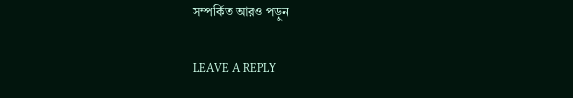সম্পর্কিত আরও পড়ুন

LEAVE A REPLY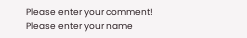Please enter your comment!
Please enter your name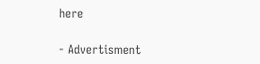here

- Advertisment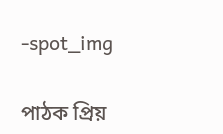-spot_img

পাঠক প্রিয়